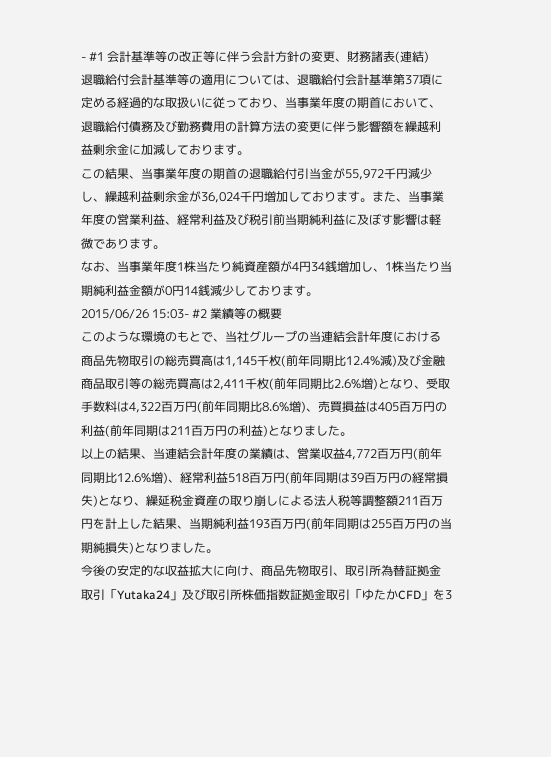- #1 会計基準等の改正等に伴う会計方針の変更、財務諸表(連結)
退職給付会計基準等の適用については、退職給付会計基準第37項に定める経過的な取扱いに従っており、当事業年度の期首において、退職給付債務及び勤務費用の計算方法の変更に伴う影響額を繰越利益剰余金に加減しております。
この結果、当事業年度の期首の退職給付引当金が55,972千円減少し、繰越利益剰余金が36,024千円増加しております。また、当事業年度の営業利益、経常利益及び税引前当期純利益に及ぼす影響は軽微であります。
なお、当事業年度1株当たり純資産額が4円34銭増加し、1株当たり当期純利益金額が0円14銭減少しております。
2015/06/26 15:03- #2 業績等の概要
このような環境のもとで、当社グループの当連結会計年度における商品先物取引の総売買高は1,145千枚(前年同期比12.4%減)及び金融商品取引等の総売買高は2,411千枚(前年同期比2.6%増)となり、受取手数料は4,322百万円(前年同期比8.6%増)、売買損益は405百万円の利益(前年同期は211百万円の利益)となりました。
以上の結果、当連結会計年度の業績は、営業収益4,772百万円(前年同期比12.6%増)、経常利益518百万円(前年同期は39百万円の経常損失)となり、繰延税金資産の取り崩しによる法人税等調整額211百万円を計上した結果、当期純利益193百万円(前年同期は255百万円の当期純損失)となりました。
今後の安定的な収益拡大に向け、商品先物取引、取引所為替証拠金取引「Yutaka24」及び取引所株価指数証拠金取引「ゆたかCFD」を3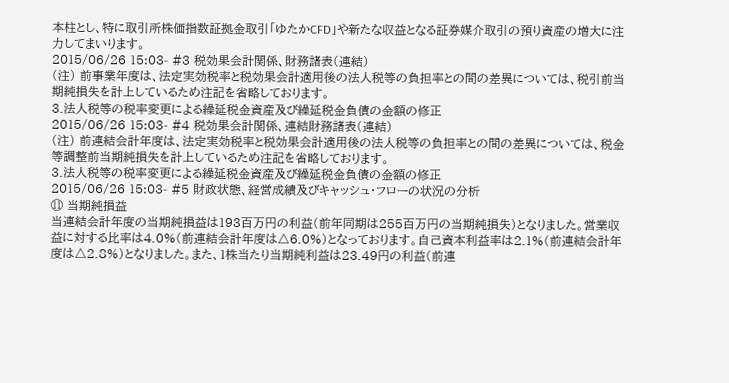本柱とし、特に取引所株価指数証拠金取引「ゆたかCFD」や新たな収益となる証券媒介取引の預り資産の増大に注力してまいります。
2015/06/26 15:03- #3 税効果会計関係、財務諸表(連結)
(注) 前事業年度は、法定実効税率と税効果会計適用後の法人税等の負担率との間の差異については、税引前当期純損失を計上しているため注記を省略しております。
3.法人税等の税率変更による繰延税金資産及び繰延税金負債の金額の修正
2015/06/26 15:03- #4 税効果会計関係、連結財務諸表(連結)
(注) 前連結会計年度は、法定実効税率と税効果会計適用後の法人税等の負担率との間の差異については、税金等調整前当期純損失を計上しているため注記を省略しております。
3.法人税等の税率変更による繰延税金資産及び繰延税金負債の金額の修正
2015/06/26 15:03- #5 財政状態、経営成績及びキャッシュ・フローの状況の分析
⑪ 当期純損益
当連結会計年度の当期純損益は193百万円の利益(前年同期は255百万円の当期純損失)となりました。営業収益に対する比率は4.0%(前連結会計年度は△6.0%)となっております。自己資本利益率は2.1%(前連結会計年度は△2.8%)となりました。また、1株当たり当期純利益は23.49円の利益(前連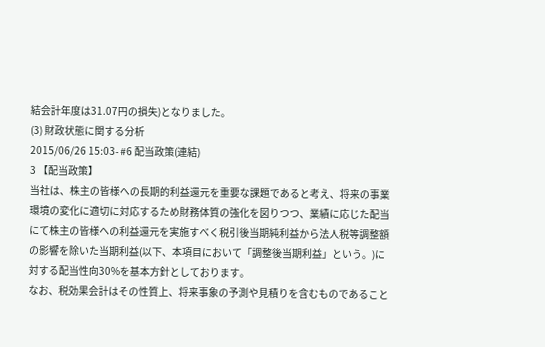結会計年度は31.07円の損失)となりました。
(3) 財政状態に関する分析
2015/06/26 15:03- #6 配当政策(連結)
3 【配当政策】
当社は、株主の皆様への長期的利益還元を重要な課題であると考え、将来の事業環境の変化に適切に対応するため財務体質の強化を図りつつ、業績に応じた配当にて株主の皆様への利益還元を実施すべく税引後当期純利益から法人税等調整額の影響を除いた当期利益(以下、本項目において「調整後当期利益」という。)に対する配当性向30%を基本方針としております。
なお、税効果会計はその性質上、将来事象の予測や見積りを含むものであること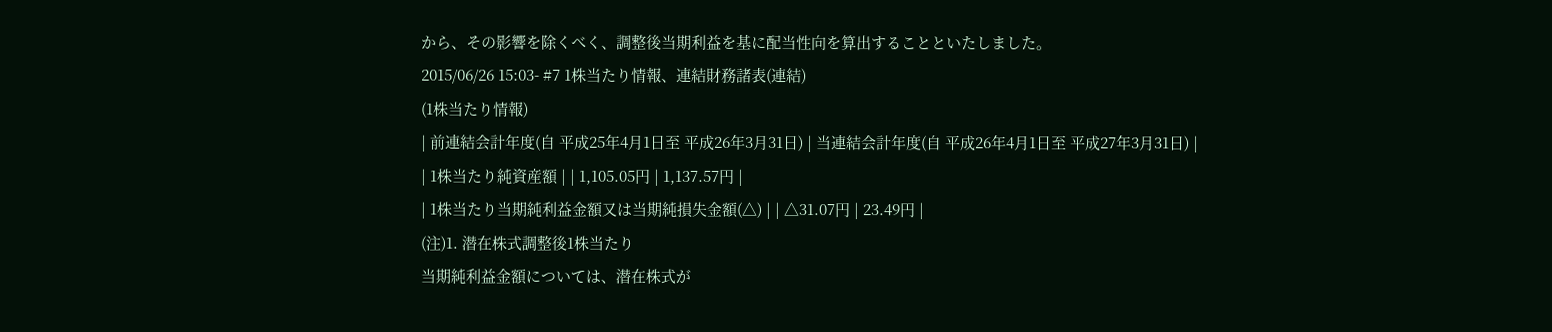から、その影響を除くべく、調整後当期利益を基に配当性向を算出することといたしました。
2015/06/26 15:03- #7 1株当たり情報、連結財務諸表(連結)
(1株当たり情報)
| 前連結会計年度(自 平成25年4月1日至 平成26年3月31日) | 当連結会計年度(自 平成26年4月1日至 平成27年3月31日) |
| 1株当たり純資産額 | | 1,105.05円 | 1,137.57円 |
| 1株当たり当期純利益金額又は当期純損失金額(△) | | △31.07円 | 23.49円 |
(注)1. 潜在株式調整後1株当たり
当期純利益金額については、潜在株式が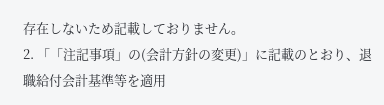存在しないため記載しておりません。
2. 「「注記事項」の(会計方針の変更)」に記載のとおり、退職給付会計基準等を適用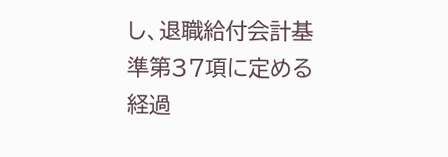し、退職給付会計基準第37項に定める経過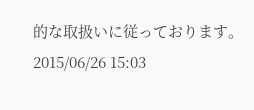的な取扱いに従っております。
2015/06/26 15:03